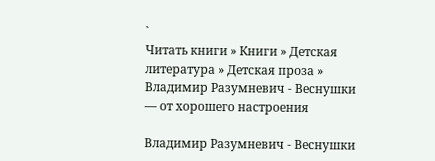`
Читать книги » Книги » Детская литература » Детская проза » Владимир Разумневич - Веснушки — от хорошего настроения

Владимир Разумневич - Веснушки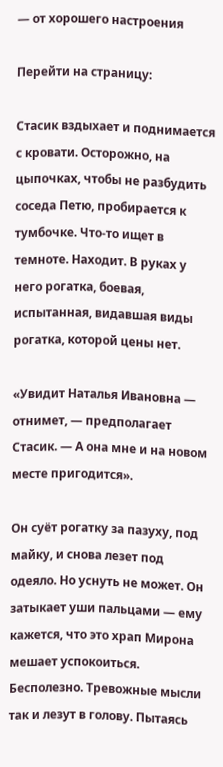— от хорошего настроения

Перейти на страницу:

Стасик вздыхает и поднимается с кровати. Осторожно, на цыпочках, чтобы не разбудить соседа Петю, пробирается к тумбочке. Что-то ищет в темноте. Находит. В руках у него рогатка, боевая, испытанная, видавшая виды рогатка, которой цены нет.

«Увидит Наталья Ивановна — отнимет, — предполагает Стасик. — А она мне и на новом месте пригодится».

Он суёт рогатку за пазуху, под майку, и снова лезет под одеяло. Но уснуть не может. Он затыкает уши пальцами — ему кажется, что это храп Мирона мешает успокоиться. Бесполезно. Тревожные мысли так и лезут в голову. Пытаясь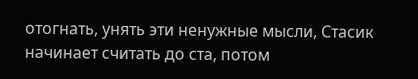отогнать, унять эти ненужные мысли, Стасик начинает считать до ста, потом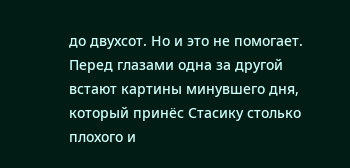до двухсот. Но и это не помогает. Перед глазами одна за другой встают картины минувшего дня, который принёс Стасику столько плохого и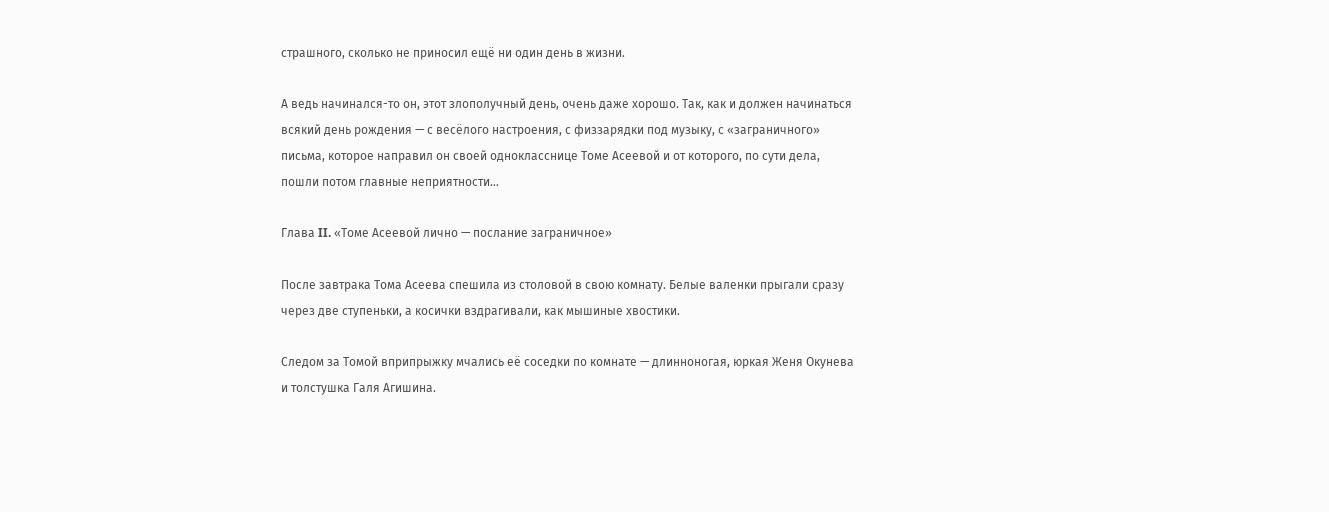страшного, сколько не приносил ещё ни один день в жизни.

А ведь начинался-то он, этот злополучный день, очень даже хорошо. Так, как и должен начинаться всякий день рождения — с весёлого настроения, с физзарядки под музыку, с «заграничного» письма, которое направил он своей однокласснице Томе Асеевой и от которого, по сути дела, пошли потом главные неприятности…

Глава II. «Томе Асеевой лично — послание заграничное»

После завтрака Тома Асеева спешила из столовой в свою комнату. Белые валенки прыгали сразу через две ступеньки, а косички вздрагивали, как мышиные хвостики.

Следом за Томой вприпрыжку мчались её соседки по комнате — длинноногая, юркая Женя Окунева и толстушка Галя Агишина.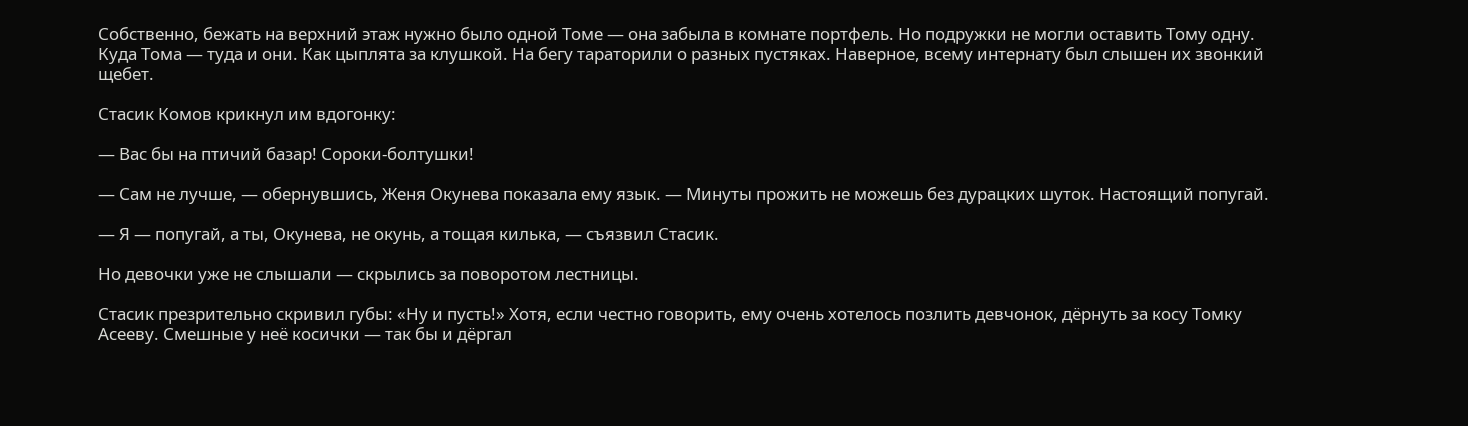Собственно, бежать на верхний этаж нужно было одной Томе — она забыла в комнате портфель. Но подружки не могли оставить Тому одну. Куда Тома — туда и они. Как цыплята за клушкой. На бегу тараторили о разных пустяках. Наверное, всему интернату был слышен их звонкий щебет.

Стасик Комов крикнул им вдогонку:

— Вас бы на птичий базар! Сороки-болтушки!

— Сам не лучше, — обернувшись, Женя Окунева показала ему язык. — Минуты прожить не можешь без дурацких шуток. Настоящий попугай.

— Я — попугай, а ты, Окунева, не окунь, а тощая килька, — съязвил Стасик.

Но девочки уже не слышали — скрылись за поворотом лестницы.

Стасик презрительно скривил губы: «Ну и пусть!» Хотя, если честно говорить, ему очень хотелось позлить девчонок, дёрнуть за косу Томку Асееву. Смешные у неё косички — так бы и дёргал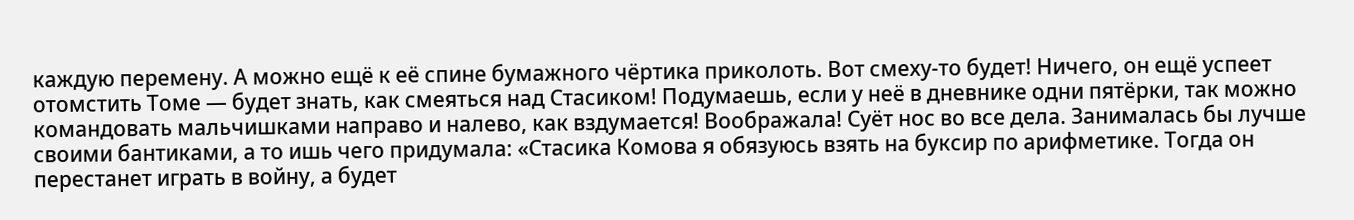каждую перемену. А можно ещё к её спине бумажного чёртика приколоть. Вот смеху-то будет! Ничего, он ещё успеет отомстить Томе — будет знать, как смеяться над Стасиком! Подумаешь, если у неё в дневнике одни пятёрки, так можно командовать мальчишками направо и налево, как вздумается! Воображала! Суёт нос во все дела. Занималась бы лучше своими бантиками, а то ишь чего придумала: «Стасика Комова я обязуюсь взять на буксир по арифметике. Тогда он перестанет играть в войну, а будет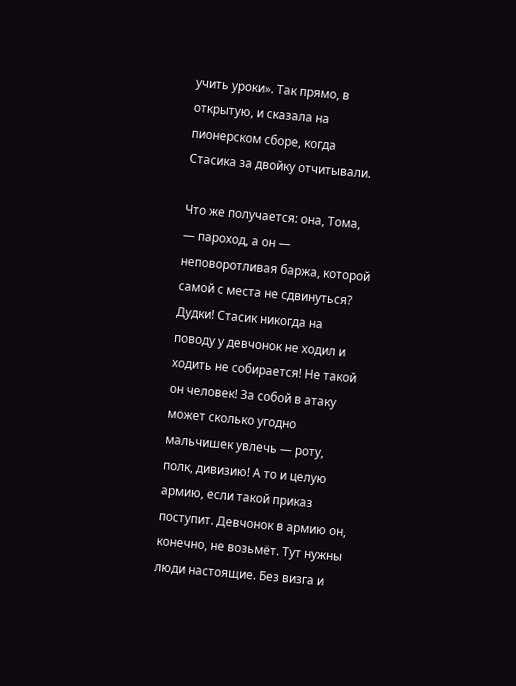учить уроки». Так прямо, в открытую, и сказала на пионерском сборе, когда Стасика за двойку отчитывали.

Что же получается: она, Тома, — пароход, а он — неповоротливая баржа, которой самой с места не сдвинуться? Дудки! Стасик никогда на поводу у девчонок не ходил и ходить не собирается! Не такой он человек! За собой в атаку может сколько угодно мальчишек увлечь — роту, полк, дивизию! А то и целую армию, если такой приказ поступит. Девчонок в армию он, конечно, не возьмёт. Тут нужны люди настоящие. Без визга и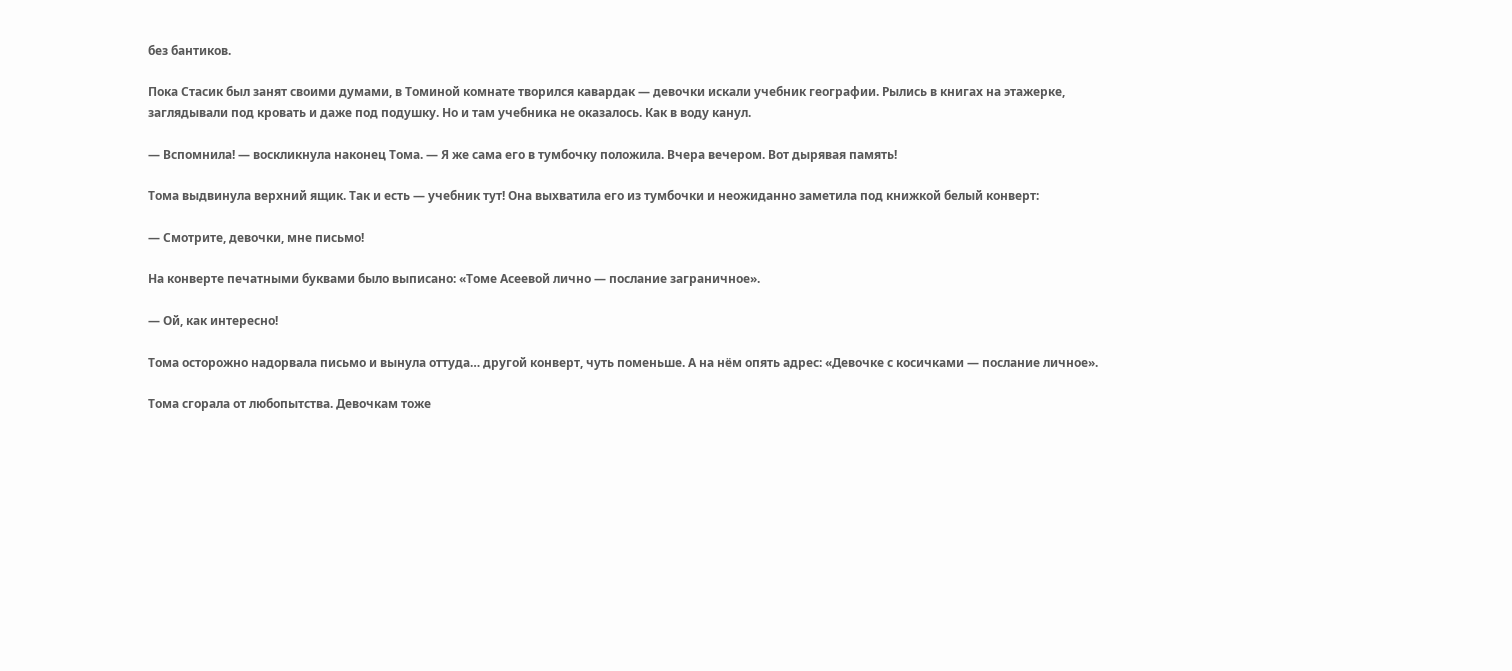без бантиков.

Пока Стасик был занят своими думами, в Томиной комнате творился кавардак — девочки искали учебник географии. Рылись в книгах на этажерке, заглядывали под кровать и даже под подушку. Но и там учебника не оказалось. Как в воду канул.

— Вспомнила! — воскликнула наконец Тома. — Я же сама его в тумбочку положила. Вчера вечером. Вот дырявая память!

Тома выдвинула верхний ящик. Так и есть — учебник тут! Она выхватила его из тумбочки и неожиданно заметила под книжкой белый конверт:

— Смотрите, девочки, мне письмо!

На конверте печатными буквами было выписано: «Томе Асеевой лично — послание заграничное».

— Ой, как интересно!

Тома осторожно надорвала письмо и вынула оттуда… другой конверт, чуть поменьше. А на нём опять адрес: «Девочке с косичками — послание личное».

Тома сгорала от любопытства. Девочкам тоже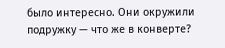было интересно. Они окружили подружку — что же в конверте?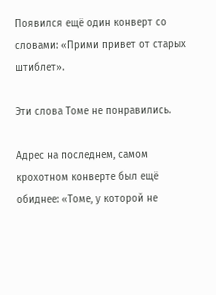Появился ещё один конверт со словами: «Прими привет от старых штиблет».

Эти слова Томе не понравились.

Адрес на последнем, самом крохотном конверте был ещё обиднее: «Томе, у которой не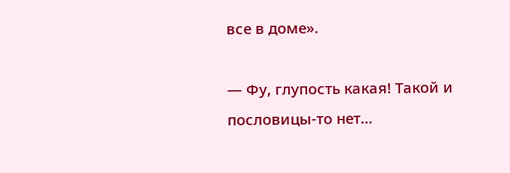все в доме».

— Фу, глупость какая! Такой и пословицы-то нет…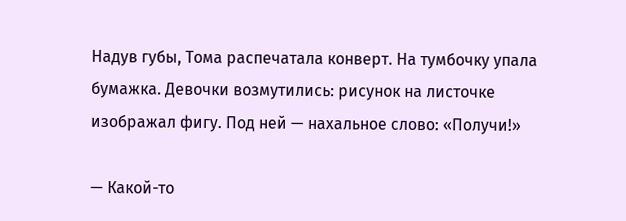Надув губы, Тома распечатала конверт. На тумбочку упала бумажка. Девочки возмутились: рисунок на листочке изображал фигу. Под ней — нахальное слово: «Получи!»

— Какой-то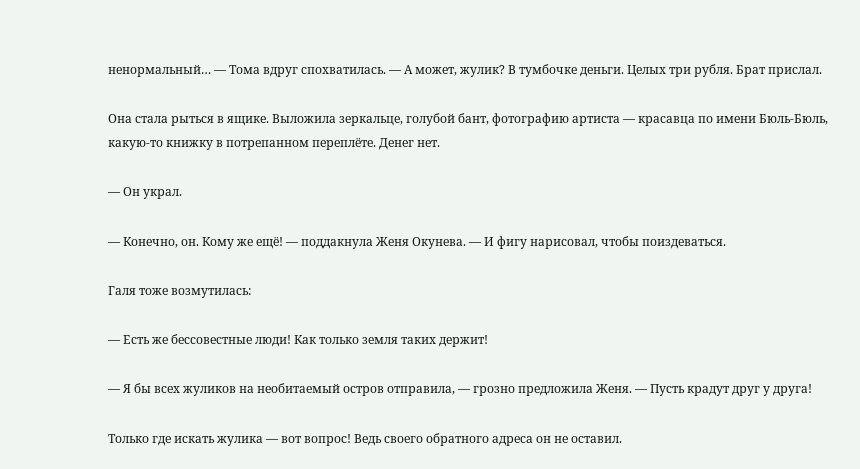ненормальный… — Тома вдруг спохватилась. — А может, жулик? В тумбочке деньги. Целых три рубля. Брат прислал.

Она стала рыться в ящике. Выложила зеркальце, голубой бант, фотографию артиста — красавца по имени Бюль-Бюль, какую-то книжку в потрепанном переплёте. Денег нет.

— Он украл.

— Конечно, он. Кому же ещё! — поддакнула Женя Окунева. — И фигу нарисовал, чтобы поиздеваться.

Галя тоже возмутилась:

— Есть же бессовестные люди! Как только земля таких держит!

— Я бы всех жуликов на необитаемый остров отправила, — грозно предложила Женя. — Пусть крадут друг у друга!

Только где искать жулика — вот вопрос! Ведь своего обратного адреса он не оставил.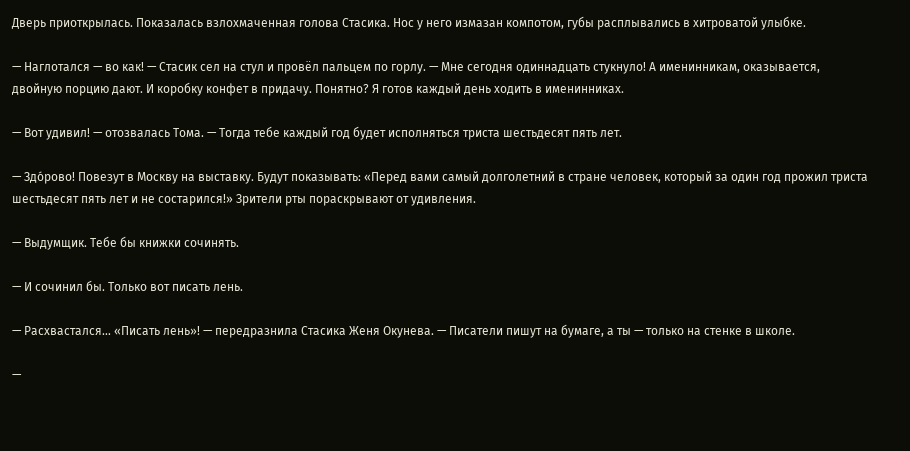Дверь приоткрылась. Показалась взлохмаченная голова Стасика. Нос у него измазан компотом, губы расплывались в хитроватой улыбке.

— Наглотался — во как! — Стасик сел на стул и провёл пальцем по горлу. — Мне сегодня одиннадцать стукнуло! А именинникам, оказывается, двойную порцию дают. И коробку конфет в придачу. Понятно? Я готов каждый день ходить в именинниках.

— Вот удивил! — отозвалась Тома. — Тогда тебе каждый год будет исполняться триста шестьдесят пять лет.

— Здо́рово! Повезут в Москву на выставку. Будут показывать: «Перед вами самый долголетний в стране человек, который за один год прожил триста шестьдесят пять лет и не состарился!» Зрители рты пораскрывают от удивления.

— Выдумщик. Тебе бы книжки сочинять.

— И сочинил бы. Только вот писать лень.

— Расхвастался… «Писать лень»! — передразнила Стасика Женя Окунева. — Писатели пишут на бумаге, а ты — только на стенке в школе.

—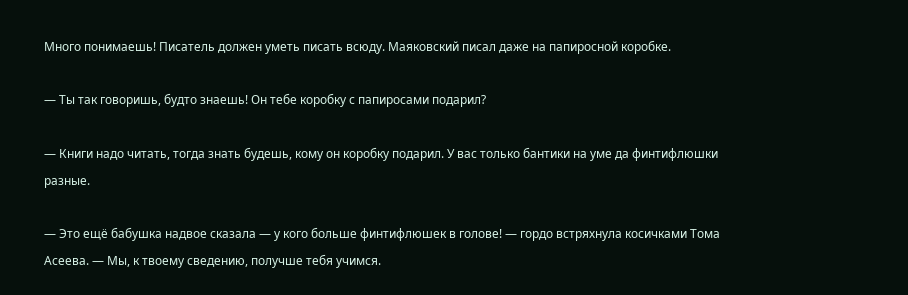Много понимаешь! Писатель должен уметь писать всюду. Маяковский писал даже на папиросной коробке.

— Ты так говоришь, будто знаешь! Он тебе коробку с папиросами подарил?

— Книги надо читать, тогда знать будешь, кому он коробку подарил. У вас только бантики на уме да финтифлюшки разные.

— Это ещё бабушка надвое сказала — у кого больше финтифлюшек в голове! — гордо встряхнула косичками Тома Асеева. — Мы, к твоему сведению, получше тебя учимся.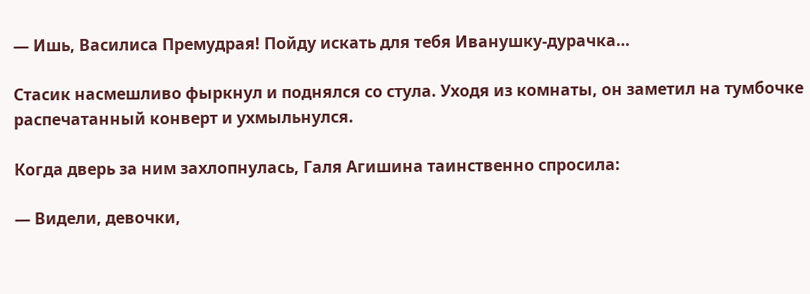— Ишь, Василиса Премудрая! Пойду искать для тебя Иванушку-дурачка…

Стасик насмешливо фыркнул и поднялся со стула. Уходя из комнаты, он заметил на тумбочке распечатанный конверт и ухмыльнулся.

Когда дверь за ним захлопнулась, Галя Агишина таинственно спросила:

— Видели, девочки,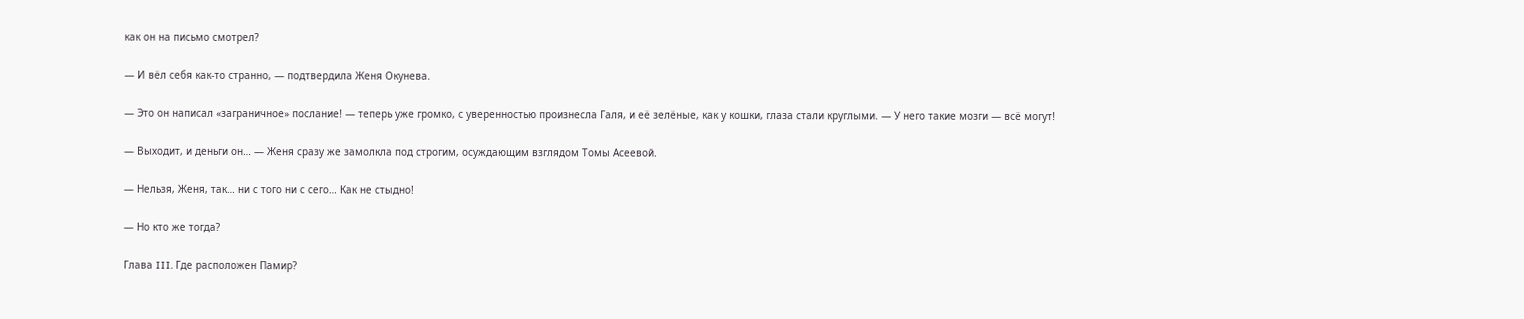как он на письмо смотрел?

— И вёл себя как-то странно, — подтвердила Женя Окунева.

— Это он написал «заграничное» послание! — теперь уже громко, с уверенностью произнесла Галя, и её зелёные, как у кошки, глаза стали круглыми. — У него такие мозги — всё могут!

— Выходит, и деньги он… — Женя сразу же замолкла под строгим, осуждающим взглядом Томы Асеевой.

— Нельзя, Женя, так… ни с того ни с сего… Как не стыдно!

— Но кто же тогда?

Глава III. Где расположен Памир?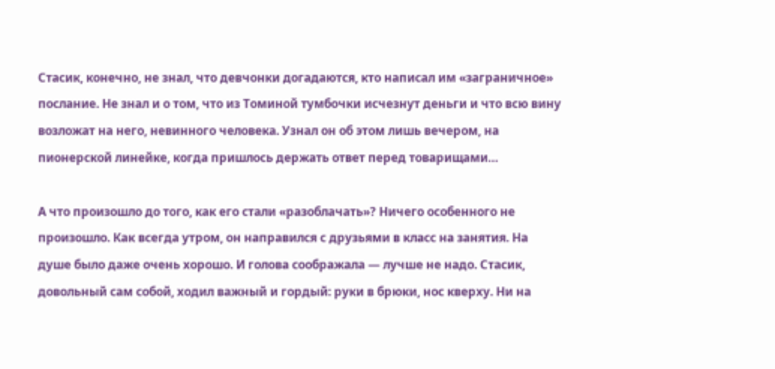Стасик, конечно, не знал, что девчонки догадаются, кто написал им «заграничное» послание. Не знал и о том, что из Томиной тумбочки исчезнут деньги и что всю вину возложат на него, невинного человека. Узнал он об этом лишь вечером, на пионерской линейке, когда пришлось держать ответ перед товарищами…

А что произошло до того, как его стали «разоблачать»? Ничего особенного не произошло. Как всегда утром, он направился с друзьями в класс на занятия. На душе было даже очень хорошо. И голова соображала — лучше не надо. Стасик, довольный сам собой, ходил важный и гордый: руки в брюки, нос кверху. Ни на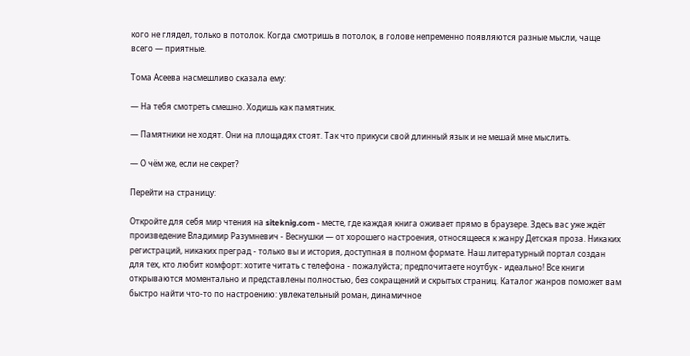кого не глядел, только в потолок. Когда смотришь в потолок, в голове непременно появляются разные мысли, чаще всего — приятные.

Тома Асеева насмешливо сказала ему:

— На тебя смотреть смешно. Ходишь как памятник.

— Памятники не ходят. Они на площадях стоят. Так что прикуси свой длинный язык и не мешай мне мыслить.

— О чём же, если не секрет?

Перейти на страницу:

Откройте для себя мир чтения на siteknig.com - месте, где каждая книга оживает прямо в браузере. Здесь вас уже ждёт произведение Владимир Разумневич - Веснушки — от хорошего настроения, относящееся к жанру Детская проза. Никаких регистраций, никаких преград - только вы и история, доступная в полном формате. Наш литературный портал создан для тех, кто любит комфорт: хотите читать с телефона - пожалуйста; предпочитаете ноутбук - идеально! Все книги открываются моментально и представлены полностью, без сокращений и скрытых страниц. Каталог жанров поможет вам быстро найти что-то по настроению: увлекательный роман, динамичное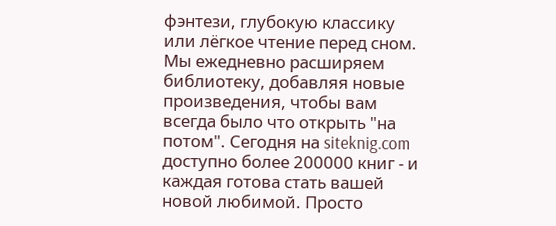фэнтези, глубокую классику или лёгкое чтение перед сном. Мы ежедневно расширяем библиотеку, добавляя новые произведения, чтобы вам всегда было что открыть "на потом". Сегодня на siteknig.com доступно более 200000 книг - и каждая готова стать вашей новой любимой. Просто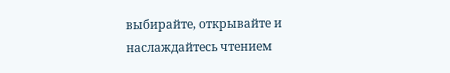выбирайте, открывайте и наслаждайтесь чтением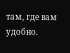там, где вам удобно.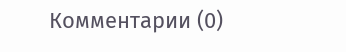Комментарии (0)